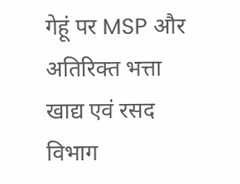गेहूं पर MSP और अतिरिक्त भत्ता
खाद्य एवं रसद विभाग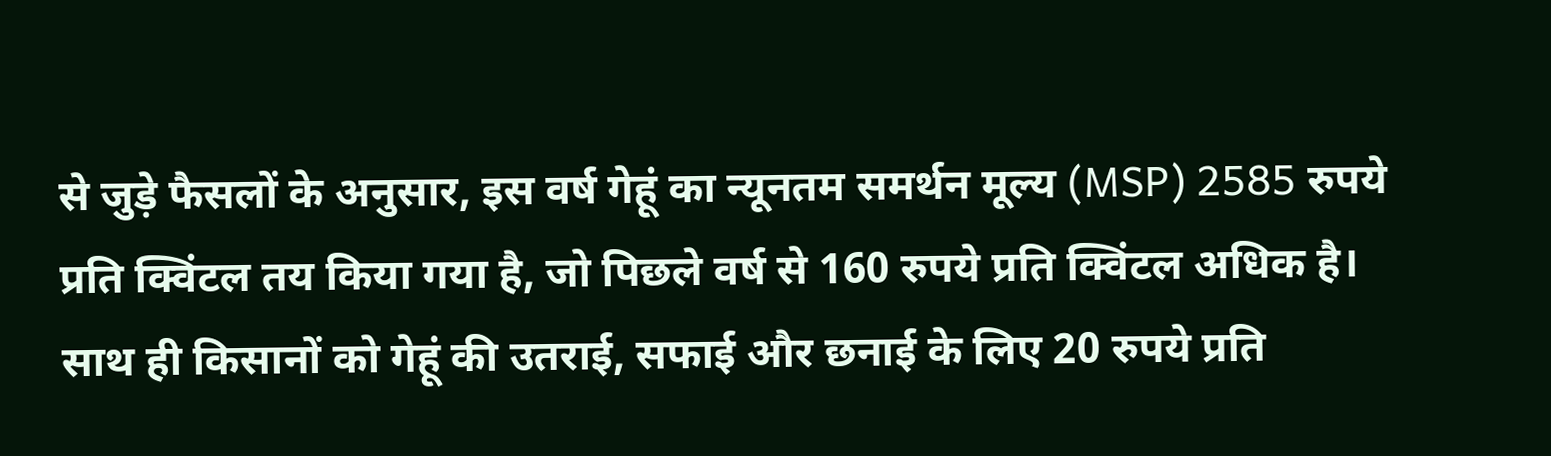से जुड़े फैसलों के अनुसार, इस वर्ष गेहूं का न्यूनतम समर्थन मूल्य (MSP) 2585 रुपये प्रति क्विंटल तय किया गया है, जो पिछले वर्ष से 160 रुपये प्रति क्विंटल अधिक है। साथ ही किसानों को गेहूं की उतराई, सफाई और छनाई के लिए 20 रुपये प्रति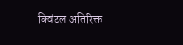क्विंटल अतिरिक्त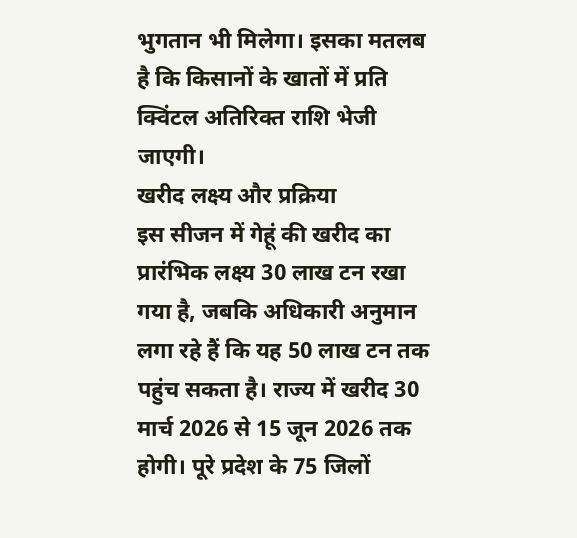भुगतान भी मिलेगा। इसका मतलब है कि किसानों के खातों में प्रति क्विंटल अतिरिक्त राशि भेजी जाएगी।
खरीद लक्ष्य और प्रक्रिया
इस सीजन में गेहूं की खरीद का प्रारंभिक लक्ष्य 30 लाख टन रखा गया है, जबकि अधिकारी अनुमान लगा रहे हैं कि यह 50 लाख टन तक पहुंच सकता है। राज्य में खरीद 30 मार्च 2026 से 15 जून 2026 तक होगी। पूरे प्रदेश के 75 जिलों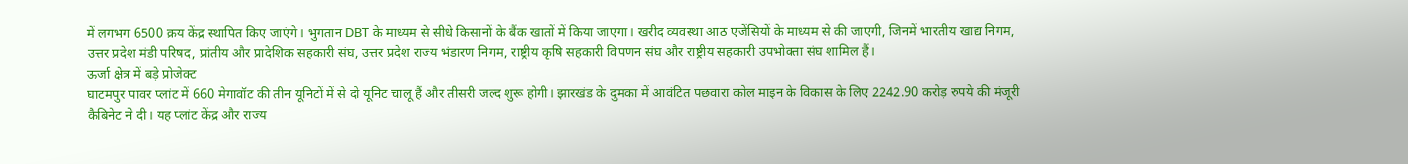में लगभग 6500 क्रय केंद्र स्थापित किए जाएंगे। भुगतान DBT के माध्यम से सीधे किसानों के बैंक खातों में किया जाएगा। खरीद व्यवस्था आठ एजेंसियों के माध्यम से की जाएगी, जिनमें भारतीय खाद्य निगम, उत्तर प्रदेश मंडी परिषद, प्रांतीय और प्रादेशिक सहकारी संघ, उत्तर प्रदेश राज्य भंडारण निगम, राष्ट्रीय कृषि सहकारी विपणन संघ और राष्ट्रीय सहकारी उपभोक्ता संघ शामिल हैं।
ऊर्जा क्षेत्र में बड़े प्रोजेक्ट
घाटमपुर पावर प्लांट में 660 मेगावॉट की तीन यूनिटों में से दो यूनिट चालू हैं और तीसरी जल्द शुरू होगी। झारखंड के दुमका में आवंटित पछवारा कोल माइन के विकास के लिए 2242.90 करोड़ रुपये की मंजूरी कैबिनेट ने दी। यह प्लांट केंद्र और राज्य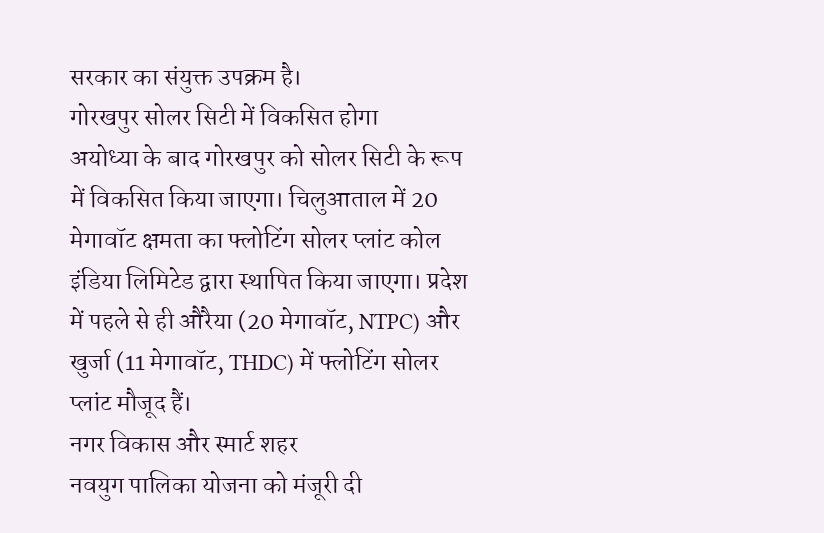सरकार का संयुक्त उपक्रम है।
गोरखपुर सोलर सिटी में विकसित होगा
अयोध्या के बाद गोरखपुर को सोलर सिटी के रूप में विकसित किया जाएगा। चिलुआताल में 20 मेगावॉट क्षमता का फ्लोटिंग सोलर प्लांट कोल इंडिया लिमिटेड द्वारा स्थापित किया जाएगा। प्रदेश में पहले से ही औरैया (20 मेगावॉट, NTPC) और खुर्जा (11 मेगावॉट, THDC) में फ्लोटिंग सोलर प्लांट मौजूद हैं।
नगर विकास और स्मार्ट शहर
नवयुग पालिका योजना को मंजूरी दी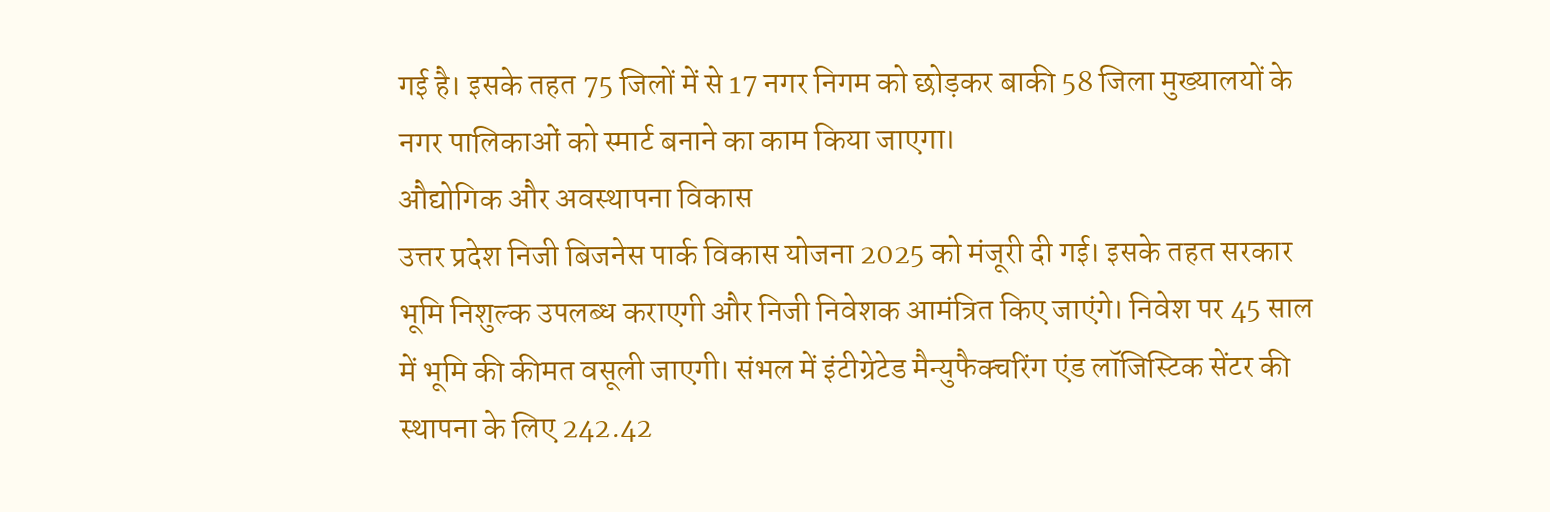गई है। इसके तहत 75 जिलों में से 17 नगर निगम को छोड़कर बाकी 58 जिला मुख्यालयों के नगर पालिकाओं को स्मार्ट बनाने का काम किया जाएगा।
औद्योगिक और अवस्थापना विकास
उत्तर प्रदेश निजी बिजनेस पार्क विकास योजना 2025 को मंजूरी दी गई। इसके तहत सरकार भूमि निशुल्क उपलब्ध कराएगी और निजी निवेशक आमंत्रित किए जाएंगे। निवेश पर 45 साल में भूमि की कीमत वसूली जाएगी। संभल में इंटीग्रेटेड मैन्युफैक्चरिंग एंड लॉजिस्टिक सेंटर की स्थापना के लिए 242.42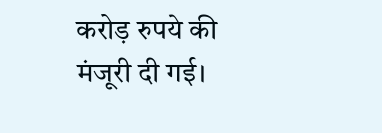करोड़ रुपये की मंजूरी दी गई।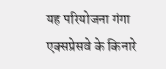यह परियोजना गंगा एक्सप्रेसवे के किनारे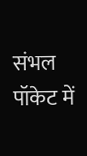संभल पॉकेट में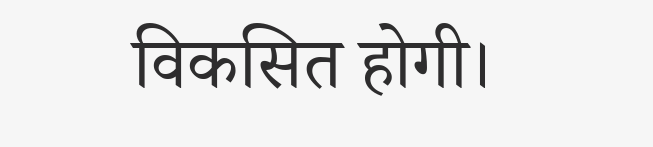विकसित होगी।